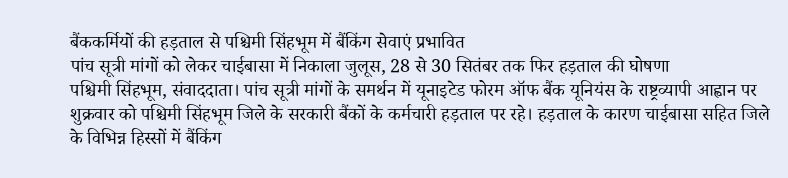बैंककर्मियों की हड़ताल से पश्चिमी सिंहभूम में बैंकिंग सेवाएं प्रभावित
पांच सूत्री मांगों को लेकर चाईबासा में निकाला जुलूस, 28 से 30 सितंबर तक फिर हड़ताल की घोषणा
पश्चिमी सिंहभूम, संवाददाता। पांच सूत्री मांगों के समर्थन में यूनाइटेड फोरम ऑफ बैंक यूनियंस के राष्ट्रव्यापी आह्वान पर शुक्रवार को पश्चिमी सिंहभूम जिले के सरकारी बैंकों के कर्मचारी हड़ताल पर रहे। हड़ताल के कारण चाईबासा सहित जिले के विभिन्न हिस्सों में बैंकिंग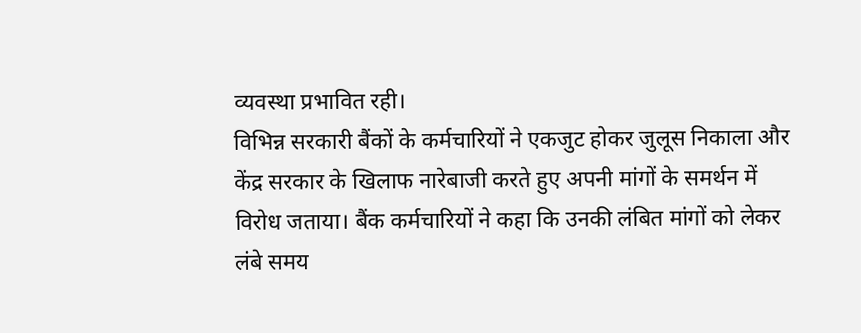व्यवस्था प्रभावित रही।
विभिन्न सरकारी बैंकों के कर्मचारियों ने एकजुट होकर जुलूस निकाला और केंद्र सरकार के खिलाफ नारेबाजी करते हुए अपनी मांगों के समर्थन में विरोध जताया। बैंक कर्मचारियों ने कहा कि उनकी लंबित मांगों को लेकर लंबे समय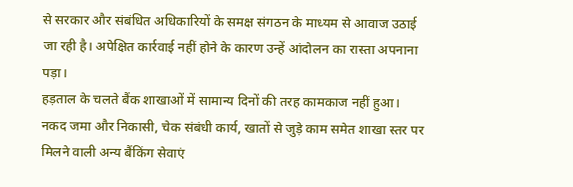से सरकार और संबंधित अधिकारियों के समक्ष संगठन के माध्यम से आवाज उठाई जा रही है। अपेक्षित कार्रवाई नहीं होने के कारण उन्हें आंदोलन का रास्ता अपनाना पड़ा।
हड़ताल के चलते बैंक शाखाओं में सामान्य दिनों की तरह कामकाज नहीं हुआ। नकद जमा और निकासी, चेक संबंधी कार्य, खातों से जुड़े काम समेत शाखा स्तर पर मिलने वाली अन्य बैंकिंग सेवाएं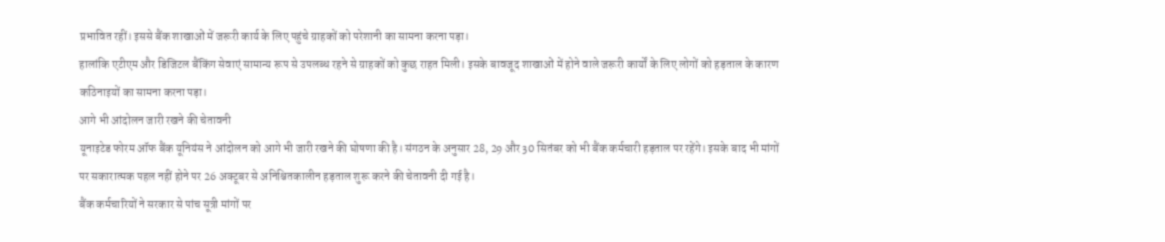प्रभावित रहीं। इससे बैंक शाखाओं में जरूरी कार्य के लिए पहुंचे ग्राहकों को परेशानी का सामना करना पड़ा।
हालांकि एटीएम और डिजिटल बैंकिंग सेवाएं सामान्य रूप से उपलब्ध रहने से ग्राहकों को कुछ राहत मिली। इसके बावजूद शाखाओं में होने वाले जरूरी कार्यों के लिए लोगों को हड़ताल के कारण कठिनाइयों का सामना करना पड़ा।
आगे भी आंदोलन जारी रखने की चेतावनी
यूनाइटेड फोरम ऑफ बैंक यूनियंस ने आंदोलन को आगे भी जारी रखने की घोषणा की है। संगठन के अनुसार 28, 29 और 30 सितंबर को भी बैंक कर्मचारी हड़ताल पर रहेंगे। इसके बाद भी मांगों पर सकारात्मक पहल नहीं होने पर 26 अक्टूबर से अनिश्चितकालीन हड़ताल शुरू करने की चेतावनी दी गई है।
बैंक कर्मचारियों ने सरकार से पांच सूत्री मांगों पर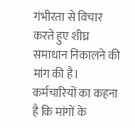गंभीरता से विचार करते हुए शीघ्र समाधान निकालने की मांग की है। कर्मचारियों का कहना है कि मांगों के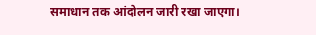समाधान तक आंदोलन जारी रखा जाएगा।